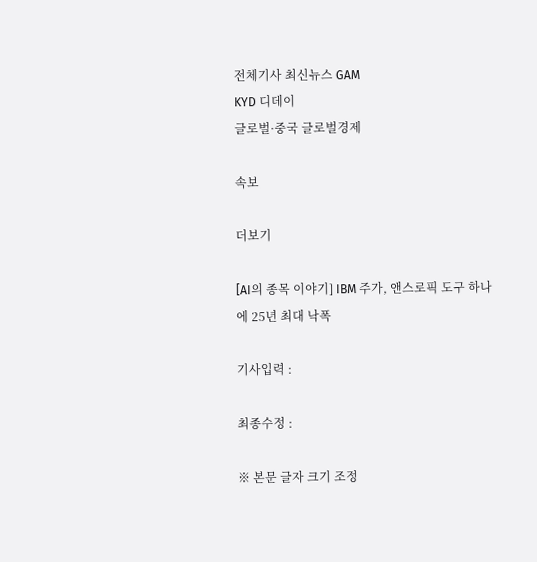전체기사 최신뉴스 GAM
KYD 디데이
글로벌·중국 글로벌경제

속보

더보기

[AI의 종목 이야기] IBM 주가, 앤스로픽 도구 하나에 25년 최대 낙폭

기사입력 :

최종수정 :

※ 본문 글자 크기 조정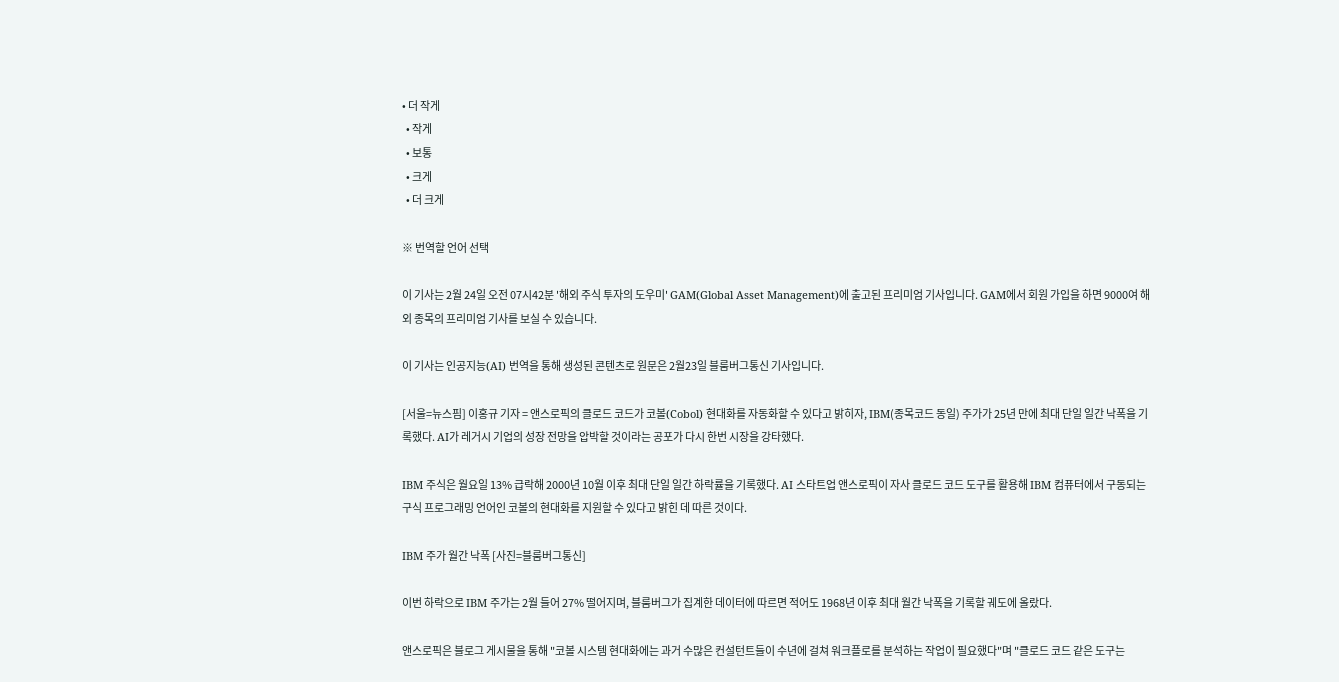• 더 작게
  • 작게
  • 보통
  • 크게
  • 더 크게

※ 번역할 언어 선택

이 기사는 2월 24일 오전 07시42분 '해외 주식 투자의 도우미' GAM(Global Asset Management)에 출고된 프리미엄 기사입니다. GAM에서 회원 가입을 하면 9000여 해외 종목의 프리미엄 기사를 보실 수 있습니다.

이 기사는 인공지능(AI) 번역을 통해 생성된 콘텐츠로 원문은 2월23일 블룸버그통신 기사입니다.

[서울=뉴스핌] 이홍규 기자 = 앤스로픽의 클로드 코드가 코볼(Cobol) 현대화를 자동화할 수 있다고 밝히자, IBM(종목코드 동일) 주가가 25년 만에 최대 단일 일간 낙폭을 기록했다. AI가 레거시 기업의 성장 전망을 압박할 것이라는 공포가 다시 한번 시장을 강타했다.

IBM 주식은 월요일 13% 급락해 2000년 10월 이후 최대 단일 일간 하락률을 기록했다. AI 스타트업 앤스로픽이 자사 클로드 코드 도구를 활용해 IBM 컴퓨터에서 구동되는 구식 프로그래밍 언어인 코볼의 현대화를 지원할 수 있다고 밝힌 데 따른 것이다.

IBM 주가 월간 낙폭 [사진=블룸버그통신]

이번 하락으로 IBM 주가는 2월 들어 27% 떨어지며, 블룸버그가 집계한 데이터에 따르면 적어도 1968년 이후 최대 월간 낙폭을 기록할 궤도에 올랐다.

앤스로픽은 블로그 게시물을 통해 "코볼 시스템 현대화에는 과거 수많은 컨설턴트들이 수년에 걸쳐 워크플로를 분석하는 작업이 필요했다"며 "클로드 코드 같은 도구는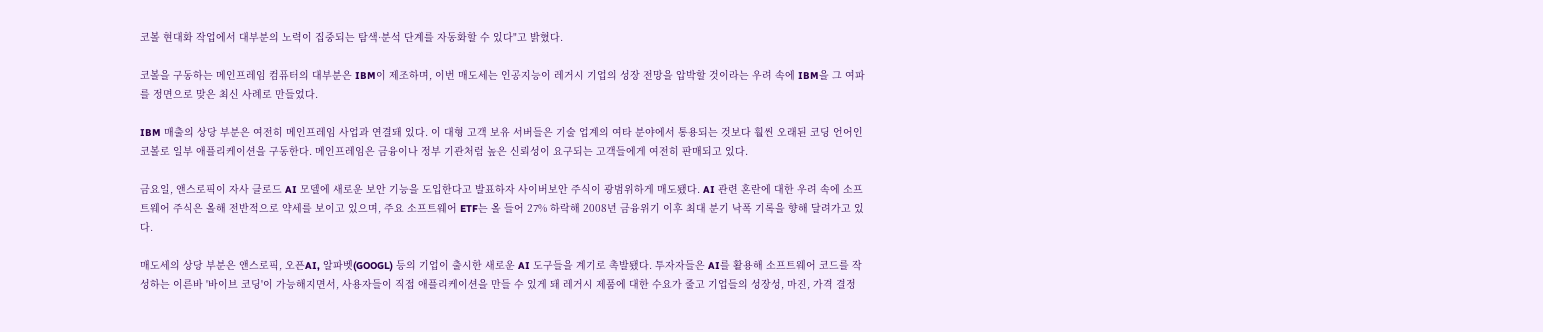코볼 현대화 작업에서 대부분의 노력이 집중되는 탐색·분석 단계를 자동화할 수 있다"고 밝혔다.

코볼을 구동하는 메인프레임 컴퓨터의 대부분은 IBM이 제조하며, 이번 매도세는 인공지능이 레거시 기업의 성장 전망을 압박할 것이라는 우려 속에 IBM을 그 여파를 정면으로 맞은 최신 사례로 만들었다.

IBM 매출의 상당 부분은 여전히 메인프레임 사업과 연결돼 있다. 이 대형 고객 보유 서버들은 기술 업계의 여타 분야에서 통용되는 것보다 훨씬 오래된 코딩 언어인 코볼로 일부 애플리케이션을 구동한다. 메인프레임은 금융이나 정부 기관처럼 높은 신뢰성이 요구되는 고객들에게 여전히 판매되고 있다.

금요일, 앤스로픽이 자사 클로드 AI 모델에 새로운 보안 기능을 도입한다고 발표하자 사이버보안 주식이 광범위하게 매도됐다. AI 관련 혼란에 대한 우려 속에 소프트웨어 주식은 올해 전반적으로 약세를 보이고 있으며, 주요 소프트웨어 ETF는 올 들어 27% 하락해 2008년 금융위기 이후 최대 분기 낙폭 기록을 향해 달려가고 있다.

매도세의 상당 부분은 앤스로픽, 오픈AI, 알파벳(GOOGL) 등의 기업이 출시한 새로운 AI 도구들을 계기로 촉발됐다. 투자자들은 AI를 활용해 소프트웨어 코드를 작성하는 이른바 '바이브 코딩'이 가능해지면서, 사용자들이 직접 애플리케이션을 만들 수 있게 돼 레거시 제품에 대한 수요가 줄고 기업들의 성장성, 마진, 가격 결정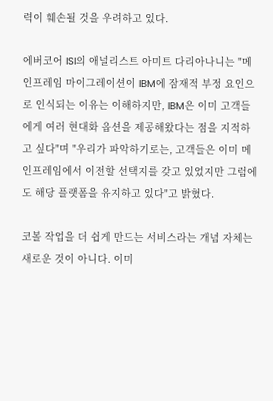력이 훼손될 것을 우려하고 있다.

에버코어 ISI의 애널리스트 아미트 다리아나니는 "메인프레임 마이그레이션이 IBM에 잠재적 부정 요인으로 인식되는 이유는 이해하지만, IBM은 이미 고객들에게 여러 현대화 옵션을 제공해왔다는 점을 지적하고 싶다"며 "우리가 파악하기로는, 고객들은 이미 메인프레임에서 이전할 선택지를 갖고 있었지만 그럼에도 해당 플랫폼을 유지하고 있다"고 밝혔다.

코볼 작업을 더 쉽게 만드는 서비스라는 개념 자체는 새로운 것이 아니다. 이미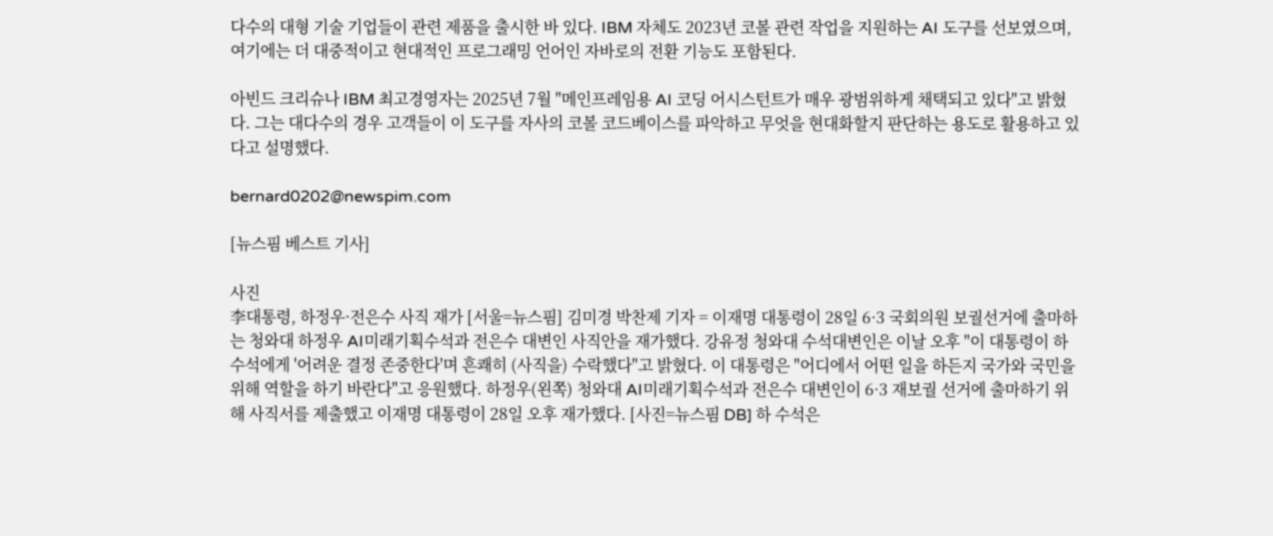다수의 대형 기술 기업들이 관련 제품을 출시한 바 있다. IBM 자체도 2023년 코볼 관련 작업을 지원하는 AI 도구를 선보였으며, 여기에는 더 대중적이고 현대적인 프로그래밍 언어인 자바로의 전환 기능도 포함된다.

아빈드 크리슈나 IBM 최고경영자는 2025년 7월 "메인프레임용 AI 코딩 어시스턴트가 매우 광범위하게 채택되고 있다"고 밝혔다. 그는 대다수의 경우 고객들이 이 도구를 자사의 코볼 코드베이스를 파악하고 무엇을 현대화할지 판단하는 용도로 활용하고 있다고 설명했다.

bernard0202@newspim.com

[뉴스핌 베스트 기사]

사진
李대통령, 하정우·전은수 사직 재가 [서울=뉴스핌] 김미경 박찬제 기자 = 이재명 대통령이 28일 6·3 국회의원 보궐선거에 출마하는 청와대 하정우 AI미래기획수석과 전은수 대변인 사직안을 재가했다. 강유정 청와대 수석대변인은 이날 오후 "이 대통령이 하 수석에게 '어려운 결정 존중한다'며 흔쾌히 (사직을) 수락했다"고 밝혔다. 이 대통령은 "어디에서 어떤 일을 하든지 국가와 국민을 위해 역할을 하기 바란다"고 응원했다. 하정우(왼쪽) 청와대 AI미래기획수석과 전은수 대변인이 6·3 재보궐 선거에 출마하기 위해 사직서를 제출했고 이재명 대통령이 28일 오후 재가했다. [사진=뉴스핌 DB] 하 수석은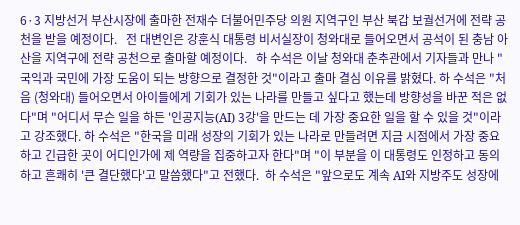6·3 지방선거 부산시장에 출마한 전재수 더불어민주당 의원 지역구인 부산 북갑 보궐선거에 전략 공천을 받을 예정이다.   전 대변인은 강훈식 대통령 비서실장이 청와대로 들어오면서 공석이 된 충남 아산을 지역구에 전략 공천으로 출마할 예정이다.   하 수석은 이날 청와대 춘추관에서 기자들과 만나 "국익과 국민에 가장 도움이 되는 방향으로 결정한 것"이라고 출마 결심 이유를 밝혔다. 하 수석은 "처음 (청와대) 들어오면서 아이들에게 기회가 있는 나라를 만들고 싶다고 했는데 방향성을 바꾼 적은 없다"며 "어디서 무슨 일을 하든 '인공지능(AI) 3강'을 만드는 데 가장 중요한 일을 할 수 있을 것"이라고 강조했다. 하 수석은 "한국을 미래 성장의 기회가 있는 나라로 만들려면 지금 시점에서 가장 중요하고 긴급한 곳이 어디인가에 제 역량을 집중하고자 한다"며 "이 부분을 이 대통령도 인정하고 동의하고 흔쾌히 '큰 결단했다'고 말씀했다"고 전했다.  하 수석은 "앞으로도 계속 AI와 지방주도 성장에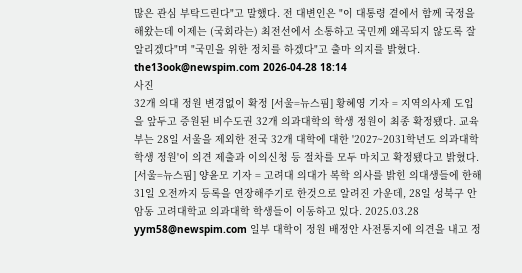많은 관심 부탁드린다"고 말했다. 전 대변인은 "이 대통령 곁에서 함께 국정을 해왔는데 이제는 (국회라는) 최전선에서 소통하고 국민께 왜곡되지 않도록 잘 알리겠다"며 "국민을 위한 정치를 하겠다"고 출마 의지를 밝혔다.  the13ook@newspim.com 2026-04-28 18:14
사진
32개 의대 정원 변경없이 확정 [서울=뉴스핌] 황혜영 기자 = 지역의사제 도입을 앞두고 증원된 비수도권 32개 의과대학의 학생 정원이 최종 확정됐다. 교육부는 28일 서울을 제외한 전국 32개 대학에 대한 '2027~2031학년도 의과대학 학생 정원'이 의견 제출과 이의신청 등 절차를 모두 마치고 확정됐다고 밝혔다. [서울=뉴스핌] 양윤모 기자 = 고려대 의대가 복학 의사를 밝힌 의대생들에 한해 31일 오전까지 등록을 연장해주기로 한것으로 알려진 가운데, 28일 성북구 안암동 고려대학교 의과대학 학생들이 이동하고 있다. 2025.03.28 yym58@newspim.com 일부 대학이 정원 배정안 사전통지에 의견을 내고 정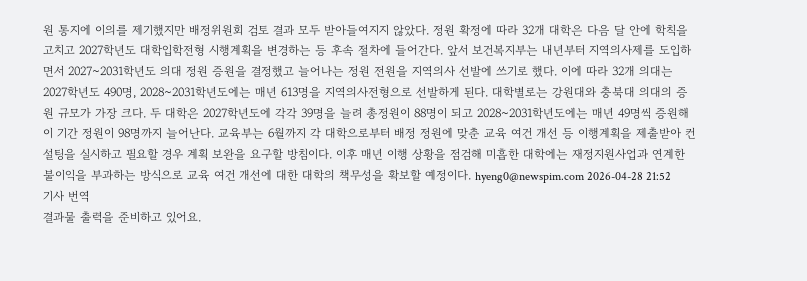원 통지에 이의를 제기했지만 배정위원회 검토 결과 모두 받아들여지지 않았다. 정원 확정에 따라 32개 대학은 다음 달 안에 학칙을 고치고 2027학년도 대학입학전형 시행계획을 변경하는 등 후속 절차에 들어간다. 앞서 보건복지부는 내년부터 지역의사제를 도입하면서 2027~2031학년도 의대 정원 증원을 결정했고 늘어나는 정원 전원을 지역의사 선발에 쓰기로 했다. 이에 따라 32개 의대는 2027학년도 490명, 2028~2031학년도에는 매년 613명을 지역의사전형으로 선발하게 된다. 대학별로는 강원대와 충북대 의대의 증원 규모가 가장 크다. 두 대학은 2027학년도에 각각 39명을 늘려 총정원이 88명이 되고 2028~2031학년도에는 매년 49명씩 증원해 이 기간 정원이 98명까지 늘어난다. 교육부는 6월까지 각 대학으로부터 배정 정원에 맞춘 교육 여건 개선 등 이행계획을 제출받아 컨설팅을 실시하고 필요할 경우 계획 보완을 요구할 방침이다. 이후 매년 이행 상황을 점검해 미흡한 대학에는 재정지원사업과 연계한 불이익을 부과하는 방식으로 교육 여건 개선에 대한 대학의 책무성을 확보할 예정이다. hyeng0@newspim.com 2026-04-28 21:52
기사 번역
결과물 출력을 준비하고 있어요.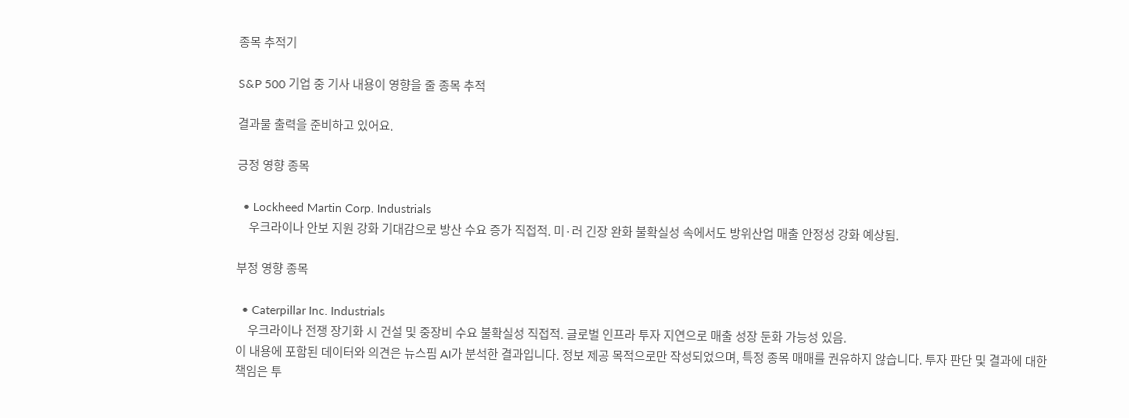종목 추적기

S&P 500 기업 중 기사 내용이 영향을 줄 종목 추적

결과물 출력을 준비하고 있어요.

긍정 영향 종목

  • Lockheed Martin Corp. Industrials
    우크라이나 안보 지원 강화 기대감으로 방산 수요 증가 직접적. 미·러 긴장 완화 불확실성 속에서도 방위산업 매출 안정성 강화 예상됨.

부정 영향 종목

  • Caterpillar Inc. Industrials
    우크라이나 전쟁 장기화 시 건설 및 중장비 수요 불확실성 직접적. 글로벌 인프라 투자 지연으로 매출 성장 둔화 가능성 있음.
이 내용에 포함된 데이터와 의견은 뉴스핌 AI가 분석한 결과입니다. 정보 제공 목적으로만 작성되었으며, 특정 종목 매매를 권유하지 않습니다. 투자 판단 및 결과에 대한 책임은 투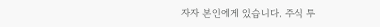자자 본인에게 있습니다. 주식 투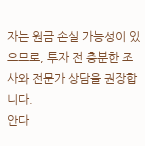자는 원금 손실 가능성이 있으므로, 투자 전 충분한 조사와 전문가 상담을 권장합니다.
안다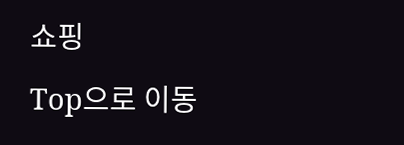쇼핑
Top으로 이동